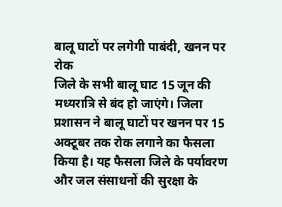बालू घाटों पर लगेगी पाबंदी, खनन पर रोक
जिले के सभी बालू घाट 15 जून की मध्यरात्रि से बंद हो जाएंगे। जिला प्रशासन ने बालू घाटों पर खनन पर 15 अक्टूबर तक रोक लगाने का फैसला किया है। यह फैसला जिले के पर्यावरण और जल संसाधनों की सुरक्षा के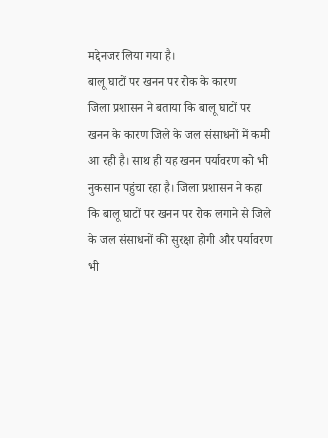मद्देनजर लिया गया है।
बालू घाटों पर खनन पर रोक के कारण
जिला प्रशासन ने बताया कि बालू घाटों पर खनन के कारण जिले के जल संसाधनों में कमी आ रही है। साथ ही यह खनन पर्यावरण को भी नुकसान पहुंचा रहा है। जिला प्रशासन ने कहा कि बालू घाटों पर खनन पर रोक लगाने से जिले के जल संसाधनों की सुरक्षा होगी और पर्यावरण भी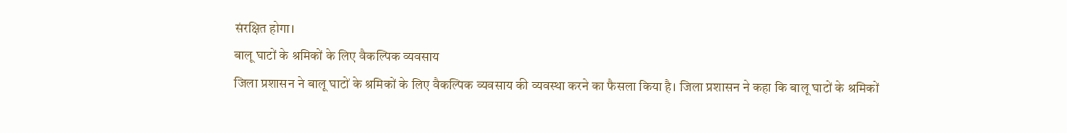संरक्षित होगा।
बालू घाटों के श्रमिकों के लिए वैकल्पिक व्यवसाय
जिला प्रशासन ने बालू घाटों के श्रमिकों के लिए वैकल्पिक व्यवसाय की व्यवस्था करने का फैसला किया है। जिला प्रशासन ने कहा कि बालू घाटों के श्रमिकों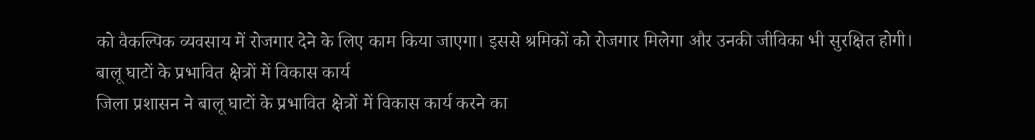को वैकल्पिक व्यवसाय में रोजगार देने के लिए काम किया जाएगा। इससे श्रमिकों को रोजगार मिलेगा और उनकी जीविका भी सुरक्षित होगी।
बालू घाटों के प्रभावित क्षेत्रों में विकास कार्य
जिला प्रशासन ने बालू घाटों के प्रभावित क्षेत्रों में विकास कार्य करने का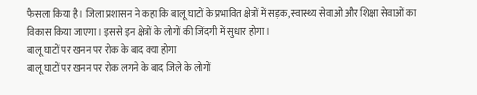फैसला किया है। जिला प्रशासन ने कहा कि बालू घाटों के प्रभावित क्षेत्रों में सड़क, स्वास्थ्य सेवाओं और शिक्षा सेवाओं का विकास किया जाएगा। इससे इन क्षेत्रों के लोगों की जिंदगी में सुधार होगा।
बालू घाटों पर खनन पर रोक के बाद क्या होगा
बालू घाटों पर खनन पर रोक लगने के बाद जिले के लोगों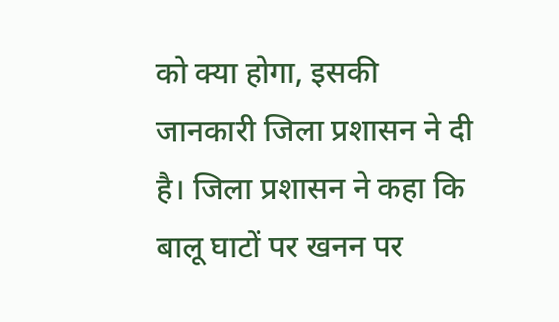को क्या होगा, इसकी जानकारी जिला प्रशासन ने दी है। जिला प्रशासन ने कहा कि बालू घाटों पर खनन पर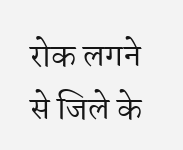रोक लगने से जिले के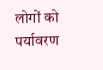लोगों को पर्यावरण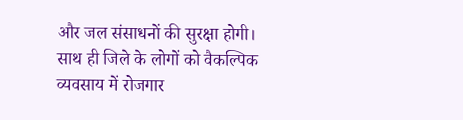और जल संसाधनों की सुरक्षा होगी। साथ ही जिले के लोगों को वैकल्पिक व्यवसाय में रोजगार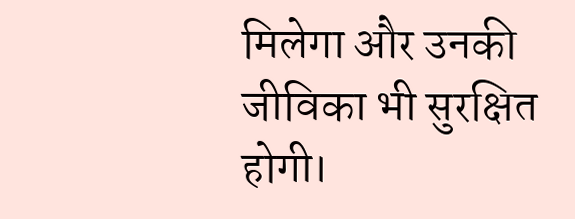मिलेगा और उनकी जीविका भी सुरक्षित होगी।